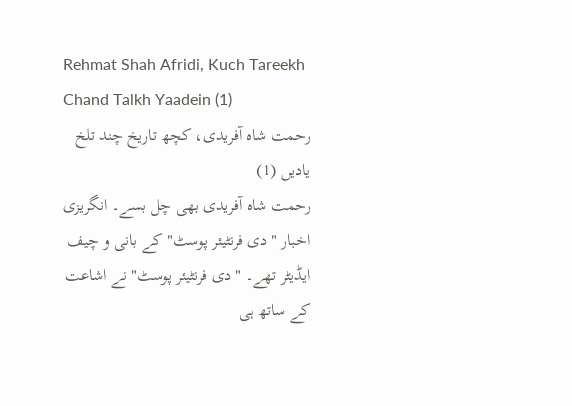Rehmat Shah Afridi, Kuch Tareekh Chand Talkh Yaadein (1)
رحمت شاہ آفریدی، کچھ تاریخ چند تلخ یادیں (1)
رحمت شاہ آفریدی بھی چل بسے۔ انگریزی اخبار "دی فرنٹیئر پوسٹ" کے بانی و چیف ایڈیٹر تھے۔ "دی فرنٹیئر پوسٹ" نے اشاعت کے ساتھ ہی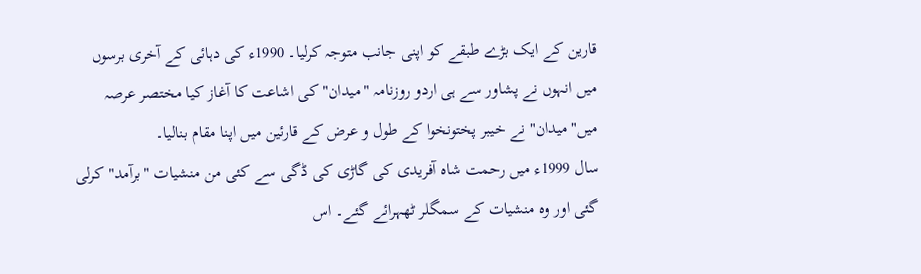قارین کے ایک بڑے طبقے کو اپنی جانب متوجہ کرلیا۔ 1990ء کی دہائی کے آخری برسوں میں انہوں نے پشاور سے ہی اردو روزنامہ "میدان" کی اشاعت کا آغاز کیا مختصر عرصہ میں"میدان" نے خیبر پختونخوا کے طول و عرض کے قارئین میں اپنا مقام بنالیا۔
سال 1999ء میں رحمت شاہ آفریدی کی گاڑی کی ڈگی سے کئی من منشیات "برآمد" کرلی گئی اور وہ منشیات کے سمگلر ٹھہرائے گئے۔ اس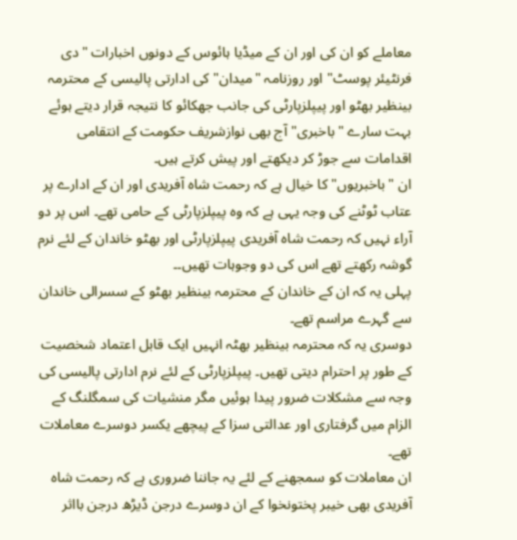معاملے کو ان کی اور ان کے میڈیا ہائوس کے دونوں اخبارات "دی فرنٹیئر پوسٹ" اور روزنامہ "میدان" کی ادارتی پالیسی کے محترمہ بینظیر بھٹو اور پیپلزپارٹی کی جانب جھکائو کا نتیجہ قرار دیتے ہوئے بہت سارے "باخبری" آج بھی نوازشریف حکومت کے انتقامی اقدامات سے جوڑ کر دیکھتے اور پیش کرتے ہیں۔
ان "باخبریوں" کا خیال ہے کہ رحمت شاہ آفریدی اور ان کے ادارے پر عتاب ٹوٹنے کی وجہ یہی ہے کہ وہ پیپلزپارٹی کے حامی تھے۔ اس پر دو آراء نہیں کہ رحمت شاہ آفریدی پیپلزپارٹی اور بھٹو خاندان کے لئے نرم گوشہ رکھتے تھے اس کی دو وجوہات تھیں۔۔
پہلی یہ کہ ان کے خاندان کے محترمہ بینظیر بھٹو کے سسرالی خاندان سے گہرے مراسم تھے۔
دوسری یہ کہ محترمہ بینظیر بھٹہ انہیں ایک قابل اعتماد شخصیت کے طور پر احترام دیتی تھیں۔ پیپلزپارٹی کے لئے نرم ادارتی پالیسی کی وجہ سے مشکلات ضرور پیدا ہوئیں مگر منشیات کی سمگلنگ کے الزام میں گرفتاری اور عدالتی سزا کے پیچھے یکسر دوسرے معاملات تھے۔
ان معاملات کو سمجھنے کے لئے یہ جاننا ضروری ہے کہ رحمت شاہ آفریدی بھی خیبر پختونخوا کے ان دوسرے درجن ڈیڑھ درجن بااثر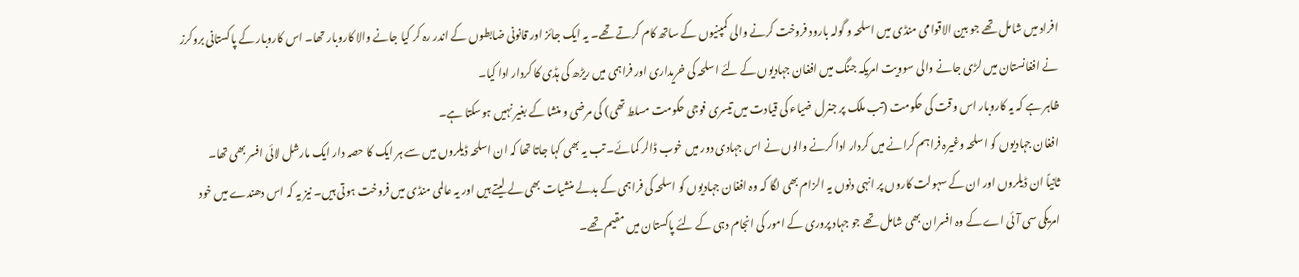افراد میں شامل تھے جو بین الاقوامی منڈی میں اسلحہ و گولہ بارود فروخت کرنے والی کمپنیوں کے ساتھ کام کرتے تھے۔ یہ ایک جائز اور قانونی ضابطوں کے اندر رہ کر کیا جانے والا کاروبار تھا۔ اس کاروبار کے پاکستانی بروکرز نے افغانستان میں لڑی جانے والی سوویت امریکہ جنگ میں افغان جہادیوں کے لئے اسلحہ کی خریداری اور فراہمی میں ریڑھ کی ہڈی کا کردار ادا کیا۔
ظاہر ہے کہ یہ کاروبار اس وقت کی حکومت (تب ملک پر جنرل ضیاء کی قیادت میں تیسری فوجی حکومت مسلط تھی) کی مرضی و منشا کے بغیر نہیں ہوسکتا ہے۔
افغان جہادیوں کو اسلحہ وغیرہ فراہم کرانے میں کردار ادا کرنے والوں نے اس جہادی دور میں خوب ڈالر کمائے۔ تب یہ بھی کہا جاتا تھا کہ ان اسلحہ ڈیلروں میں سے ہر ایک کا حصہ دار ایک مارشل لائی افسر بھی تھا۔
ثانیاً ان ڈیلروں اور ان کے سہولت کاروں پر انہی دنوں یہ الزام بھی لگا کہ وہ افغان جہادیوں کو اسلحہ کی فراہمی کے بدلے منشیات بھی لے لیتے ہیں اور یہ عالمی منڈی میں فروخت ہوتی ہیں۔ نیز یہ کہ اس دھندے میں خود امریکی سی آئی اے کے وہ افسران بھی شامل تھے جو جہاد پروری کے امور کی انجام دہی کے لئے پاکستان میں مقیم تھے۔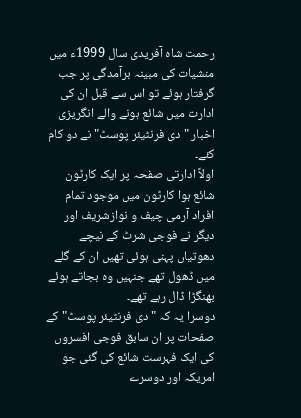رحمت شاہ آفریدی سال 1999ء میں منشیات کی مبینہ برآمدگی پر جب گرفتار ہوئے تو اس سے قبل ان کی ادارت میں شائع ہونے والے انگریزی اخبار "دی فرنٹیئر پوسٹ" نے دو کام کئے۔
اولاً ادارتی صفحہ پر ایک کارٹون شائع ہوا کارٹون میں موجود تمام افراد آرمی چیف و نوازشریف اور دیگر نے فوجی شرٹ کے نیچے دھوتیاں پہنی ہوئی تھیں ان کے گلے میں ڈھول تھے جنہیں وہ بجاتے ہوئے بھنگڑا ڈال رہے تھے۔
دوسرا یہ کہ "دی فرنٹیئر پوسٹ" کے صفحات پر ان سابق فوجی افسروں کی ایک فہرست شائع کی گئی جو امریکہ اور دوسرے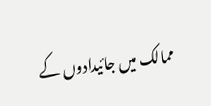ممالک میں جائیدادوں کے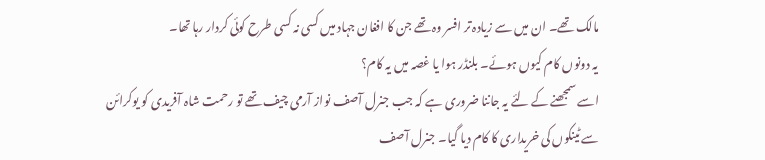مالک تھے۔ ان میں سے زیادہ تر افسر وہ تھے جن کا افغان جہاد میں کسی نہ کسی طرح کوئی کردار رہا تھا۔
یہ دونوں کام کیوں ہوئے۔ بلنڈر ہوا یا غصہ میں یہ کام؟
اسے سمجھنے کے لئے یہ جاننا ضروری ہے کہ جب جنرل آصف نواز آرمی چیف تھے تو رحمت شاہ آفریدی کو یوکرائن سے ٹینکوں کی خریداری کا کام دیا گیا۔ جنرل آصف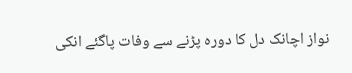نواز اچانک دل کا دورہ پڑنے سے وفات پاگئے انکی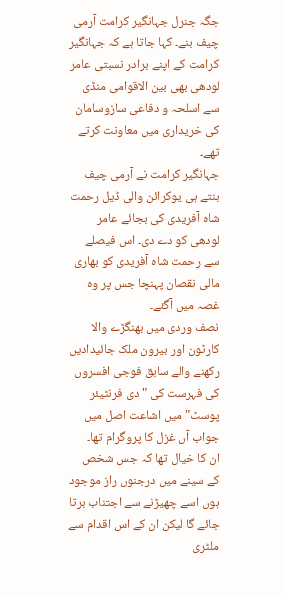جگہ جنرل جہانگیر کرامت آرمی چیف بنے۔ کہا جاتا ہے کہ جہانگیر کرامت کے اپنے برادر نسبتی عامر لودھی بھی بین الاقوامی منڈی سے اسلحہ و دفاعی سازوسامان کی خریداری میں معاونت کرتے تھے۔
جہانگیر کرامت نے آرمی چیف بنتے ہی یوکرائن والی ڈیل رحمت شاہ آفریدی کی بجائے عامر لودھی کو دے دی۔ اس فیصلے سے رحمت شاہ آفریدی کو بھاری مالی نقصان پہنچا جس پر وہ غصہ میں آگئے۔
نصف وردی میں بھنگڑے والا کارٹون اور بیرون ملک جائیدادیں رکھنے والے سابق فوجی افسروں کی فہرست کی "دی فرنٹیئر پوسٹ" میں اشاعت اصل میں جواب آں غزل کا پروگرام تھا۔
ان کا خیال تھا کہ جس شخص کے سینے میں درجنوں راز موجود ہوں اسے چھیڑنے سے اجتناب برتا جائے گا لیکن ان کے اس اقدام سے ملٹری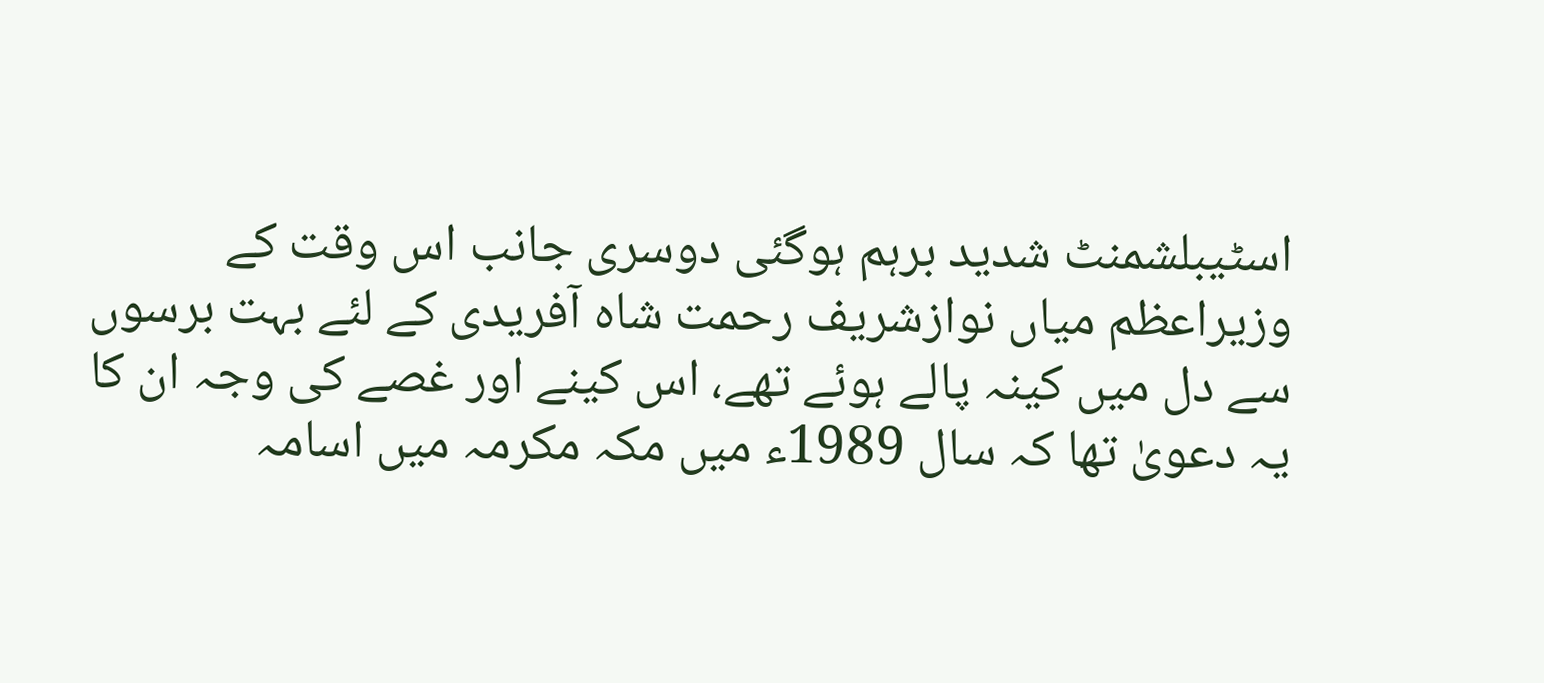اسٹیبلشمنٹ شدید برہم ہوگئی دوسری جانب اس وقت کے وزیراعظم میاں نوازشریف رحمت شاہ آفریدی کے لئے بہت برسوں سے دل میں کینہ پالے ہوئے تھے، اس کینے اور غصے کی وجہ ان کا یہ دعویٰ تھا کہ سال 1989ء میں مکہ مکرمہ میں اسامہ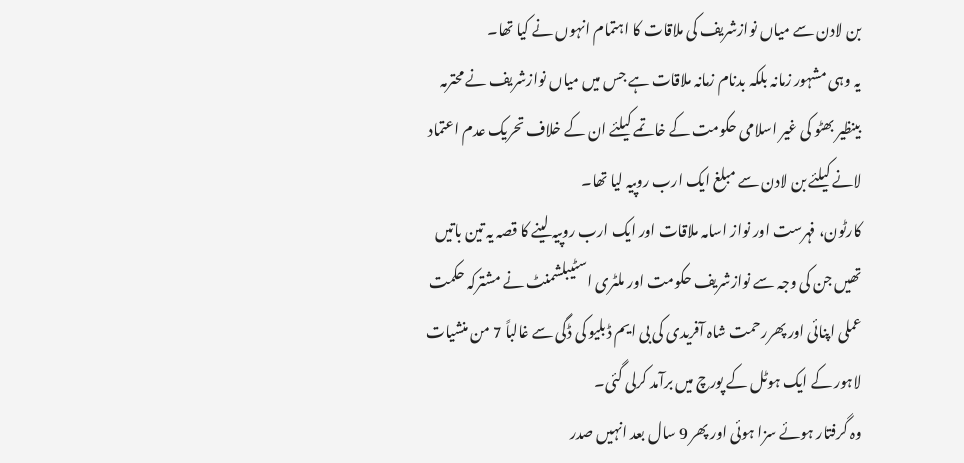بن لادن سے میاں نوازشریف کی ملاقات کا اہتمام انہوں نے کیا تھا۔
یہ وہی مشہور زمانہ بلکہ بدنام زمانہ ملاقات ہے جس میں میاں نوازشریف نے محترمہ بینظیر بھٹو کی غیر اسلامی حکومت کے خاتمے کیلئے ان کے خلاف تحریک عدم اعتماد لانے کیلئے بن لادن سے مبلغ ایک ارب روپیہ لیا تھا۔
کارٹون، فہرست اور نواز اسامہ ملاقات اور ایک ارب روپیہ لینے کا قصہ یہ تین باتیں تھیں جن کی وجہ سے نوازشریف حکومت اور ملٹری اسٹیبلشمنٹ نے مشترکہ حکمت عملی اپنائی اور پھررحمت شاہ آفریدی کی بی ایم ڈبلیو کی ڈگی سے غالباً 7 من منشیات لاہور کے ایک ہوٹل کے پورچ میں برآمد کرلی گئی۔
وہ گرفتار ہوئے سزا ہوئی اور پھر 9 سال بعد انہیں صدر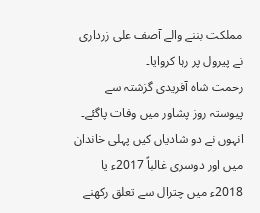مملکت بننے والے آصف علی زرداری نے پیرول پر رہا کروایا۔
رحمت شاہ آفریدی گزشتہ سے پیوستہ روز پشاور میں وفات پاگئے۔ انہوں نے دو شادیاں کیں پہلی خاندان میں اور دوسری غالباً 2017ء یا 2018ء میں چترال سے تعلق رکھنے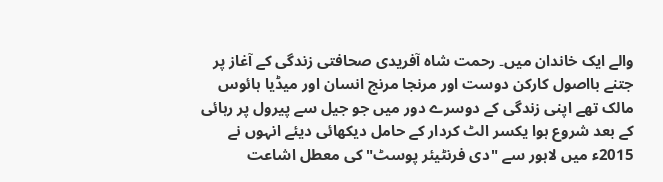والے ایک خاندان میں۔ رحمت شاہ آفریدی صحافتی زندگی کے آغاز پر جتنے بااصول کارکن دوست اور مرنجا مرنج انسان اور میڈیا ہائوس مالک تھے اپنی زندگی کے دوسرے دور میں جو جیل سے پیرول پر رہائی کے بعد شروع ہوا یکسر الٹ کردار کے حامل دیکھائی دیئے انہوں نے 2015ء میں لاہور سے "دی فرنٹیئر پوسٹ" کی معطل اشاعت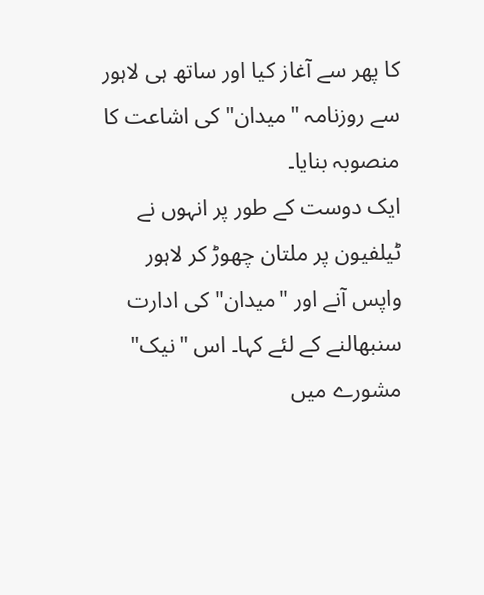کا پھر سے آغاز کیا اور ساتھ ہی لاہور سے روزنامہ "میدان" کی اشاعت کا منصوبہ بنایا۔
ایک دوست کے طور پر انہوں نے ٹیلفیون پر ملتان چھوڑ کر لاہور واپس آنے اور "میدان" کی ادارت سنبھالنے کے لئے کہا۔ اس "نیک" مشورے میں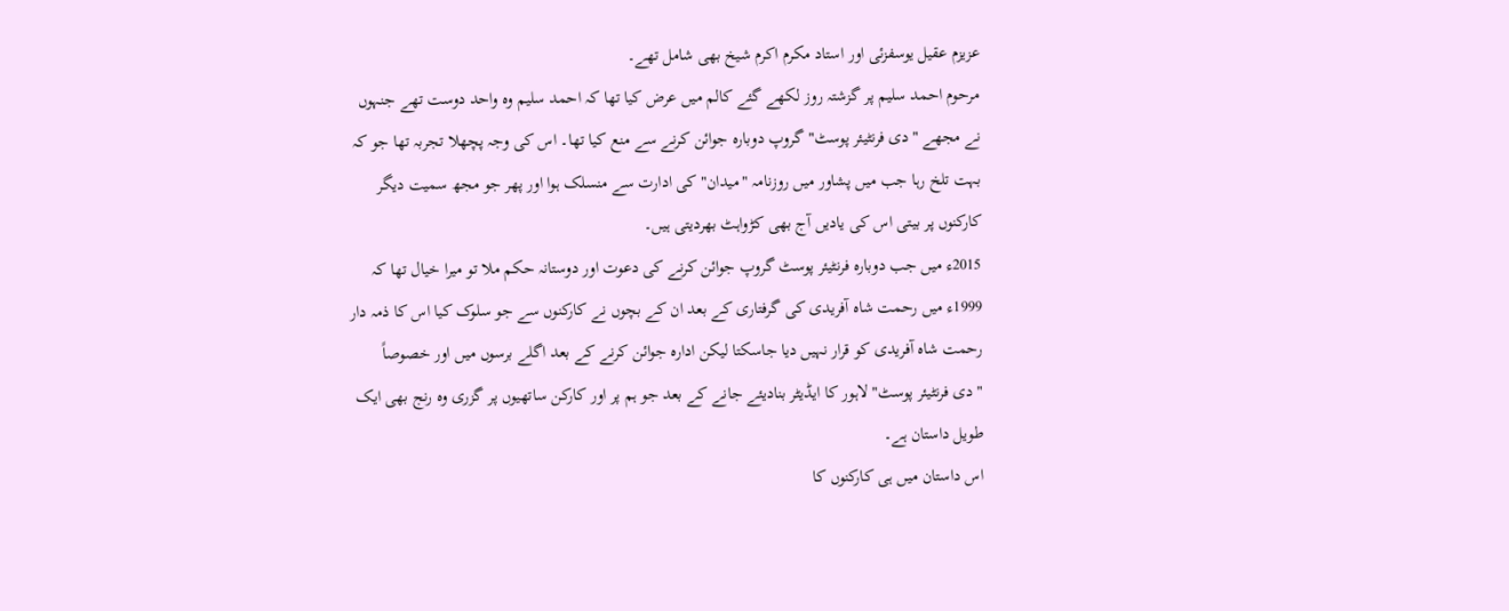عزیزم عقیل یوسفزئی اور استاد مکرم اکرم شیخ بھی شامل تھے۔
مرحوم احمد سلیم پر گزشتہ روز لکھے گئے کالم میں عرض کیا تھا کہ احمد سلیم وہ واحد دوست تھے جنہوں نے مجھے "دی فرنٹیئر پوسٹ" گروپ دوبارہ جوائن کرنے سے منع کیا تھا۔ اس کی وجہ پچھلا تجربہ تھا جو کہ بہت تلخ رہا جب میں پشاور میں روزنامہ "میدان" کی ادارت سے منسلک ہوا اور پھر جو مجھ سمیت دیگر کارکنوں پر بیتی اس کی یادیں آج بھی کڑواہٹ بھردیتی ہیں۔
2015ء میں جب دوبارہ فرنٹیئر پوسٹ گروپ جوائن کرنے کی دعوت اور دوستانہ حکم ملا تو میرا خیال تھا کہ 1999ء میں رحمت شاہ آفریدی کی گرفتاری کے بعد ان کے بچوں نے کارکنوں سے جو سلوک کیا اس کا ذمہ دار رحمت شاہ آفریدی کو قرار نہیں دیا جاسکتا لیکن ادارہ جوائن کرنے کے بعد اگلے برسوں میں اور خصوصاً "دی فرنٹیئر پوسٹ" لاہور کا ایڈیٹر بنادیئے جانے کے بعد جو ہم پر اور کارکن ساتھیوں پر گزری وہ رنج بھی ایک طویل داستان ہے۔
اس داستان میں ہی کارکنوں کا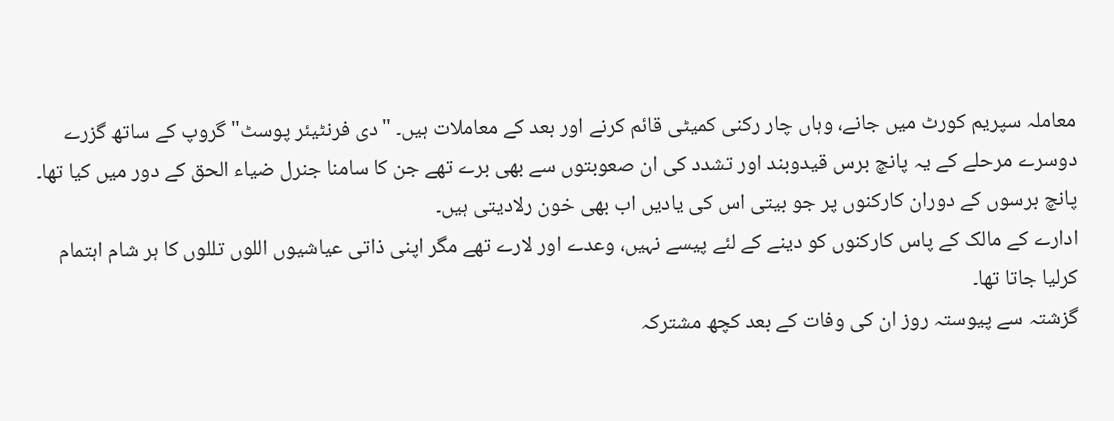معاملہ سپریم کورٹ میں جانے، وہاں چار رکنی کمیٹی قائم کرنے اور بعد کے معاملات ہیں۔ "دی فرنٹیئر پوسٹ" گروپ کے ساتھ گزرے دوسرے مرحلے کے یہ پانچ برس قیدوبند اور تشدد کی ان صعوبتوں سے بھی برے تھے جن کا سامنا جنرل ضیاء الحق کے دور میں کیا تھا۔
پانچ برسوں کے دوران کارکنوں پر جو بیتی اس کی یادیں اب بھی خون رلادیتی ہیں۔
ادارے کے مالک کے پاس کارکنوں کو دینے کے لئے پیسے نہیں، وعدے اور لارے تھے مگر اپنی ذاتی عیاشیوں اللوں تللوں کا ہر شام اہتمام کرلیا جاتا تھا۔
گزشتہ سے پیوستہ روز ان کی وفات کے بعد کچھ مشترکہ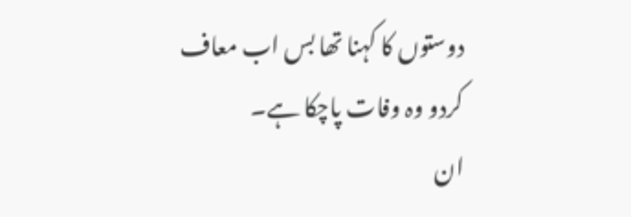دوستوں کا کہنا تھا بس اب معاف کردو وہ وفات پاچکا ہے۔
ان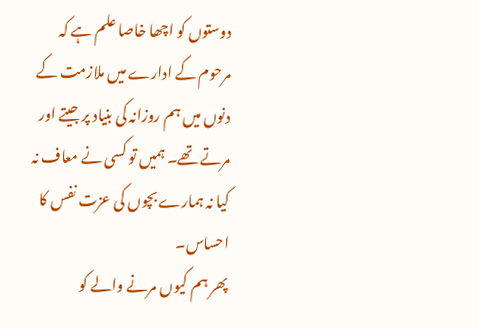دوستوں کو اچھا خاصا علم ہے کہ مرحوم کے ادارے میں ملازمت کے دنوں میں ہم روزانہ کی بنیاد پر جیتے اور مرتے تھے۔ ہمیں تو کسی نے معاف نہ کیا نہ ہمارے بچوں کی عزت نفس کا احساس۔
پھر ہم کیوں مرنے والے کو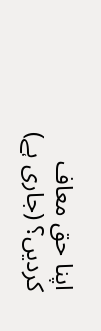اپنا حق معاف کردیں؟ (جاری ہے)